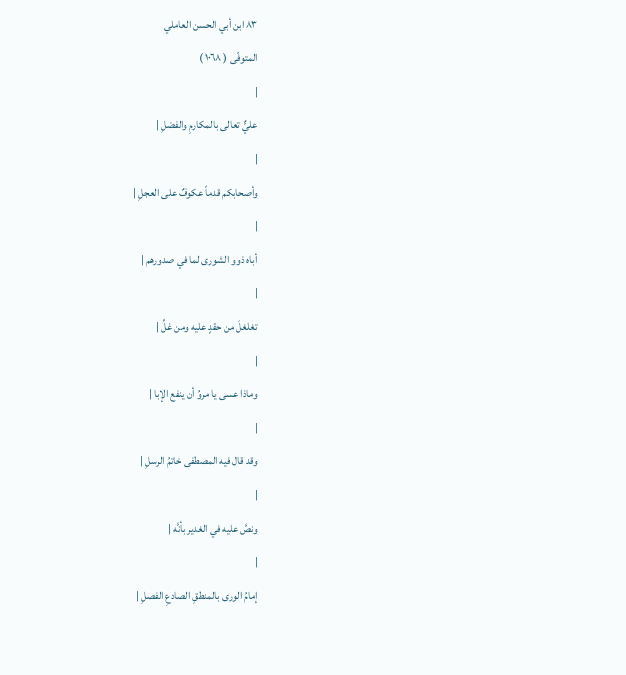٨٣ ابن أبي الحسن العاملي
المتوفّى ( ١٠٦٨ )
|
عليٌّ تعالى بالمكارمِ والفضلِ |
|
وأصحابكم قدماً عكوفٌ على العجلِ |
|
أباه ذوو الشورى لما في صدورهم |
|
تغلغلَ من حقدٍ عليه ومن غلِّ |
|
وماذا عسى يا مروُ أن ينفع الإبا |
|
وقد قال فيه المصطفى خاتمُ الرسلِ |
|
ونصَّ عليه في الغدير بأنَّه |
|
إمامُ الورى بالمنطقِ الصادعِ الفصلِ |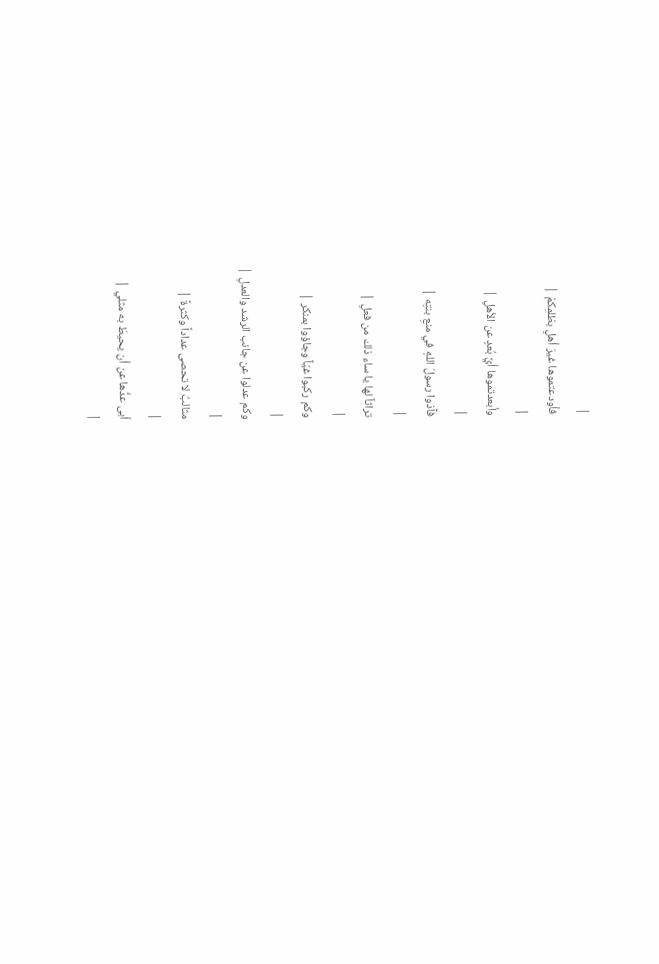|
فأودعتموها غيرَ أهلٍ بظلمِكمْ |
|
وأبعدتموها أيَّ بُعدٍ عن الأهلِ |
|
فآذوا رسولَ اللهِ في منعِ بنتِه |
|
تراثاً لها يا ساء ذلك من فعلِ |
|
وكم ركبوا غيّاً وجاؤوا بمنكر |
|
وكم عدلوا عن جانب الرشد والعدلِ |
|
مثالبُ لا تحصى عداداً وكثرةً |
|
أبى عدُّها عن أن يحيطَ به مثلي |
|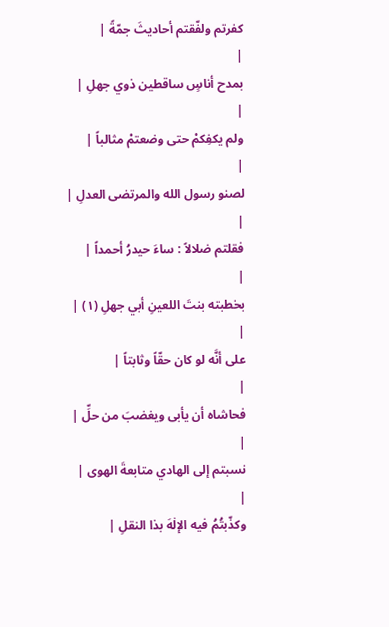كفرتم ولفّقتم أحاديثَ جمّةً |
|
بمدح أناسٍ ساقطين ذوي جهلِ |
|
ولم يكفِكمْ حتى وضعتمْ مثالباً |
|
لصنو رسول الله والمرتضى العدلِ |
|
فقلتم ضلالاً : ساءَ حيدرُ أحمداً |
|
بخطبته بنتَ اللعينِ أبي جهلِ (١) |
|
على أنَّه لو كان حقّاً وثابتاً |
|
فحاشاه أن يأبى ويغضبَ من حلِّ |
|
نسبتم إلى الهادي متابعةَ الهوى |
|
وكذّبتُمُ فيه الإلٰهَ بذا النقلِ |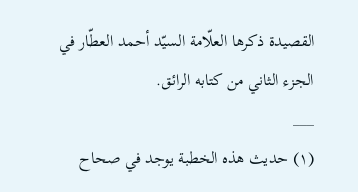القصيدة ذكرها العلّامة السيّد أحمد العطّار في الجزء الثاني من كتابه الرائق.
___
(١) حديث هذه الخطبة يوجد في صحاح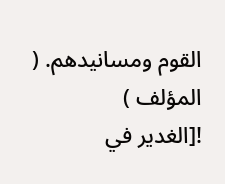القوم ومسانيدهم. ( المؤلف )
![الغدير في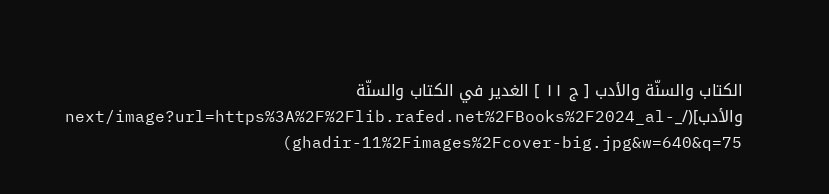الكتاب والسنّة والأدب [ ج ١١ ] الغدير في الكتاب والسنّة والأدب](/_next/image?url=https%3A%2F%2Flib.rafed.net%2FBooks%2F2024_al-ghadir-11%2Fimages%2Fcover-big.jpg&w=640&q=75)